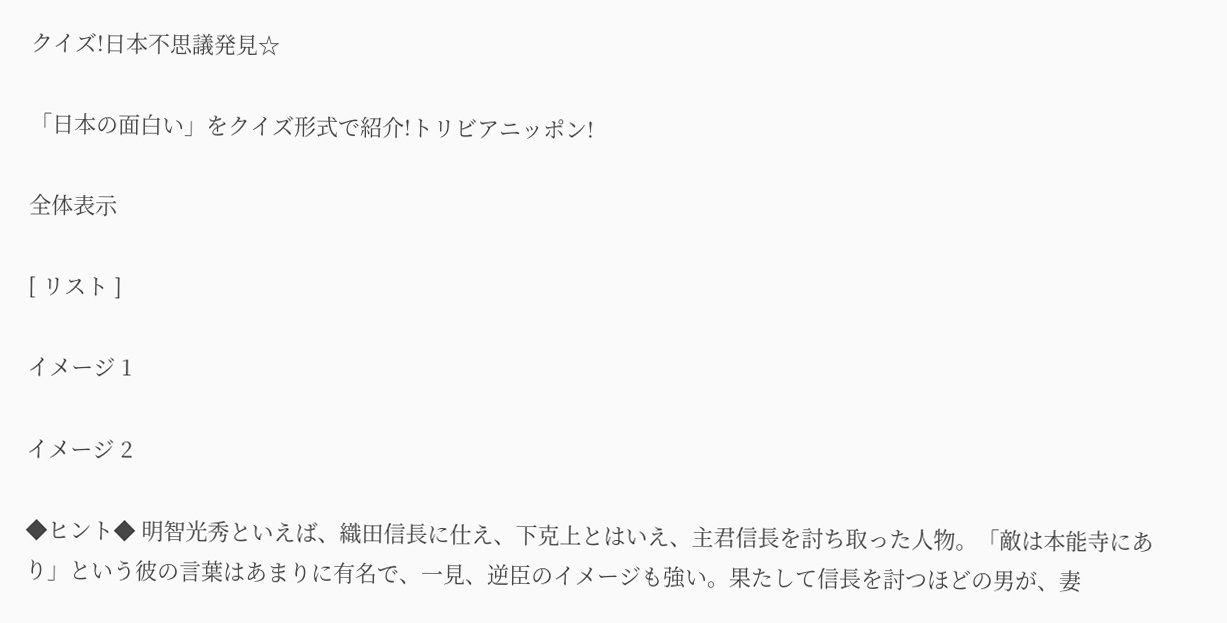クイズ!日本不思議発見☆

「日本の面白い」をクイズ形式で紹介!トリビアニッポン!

全体表示

[ リスト ]

イメージ 1

イメージ 2

◆ヒント◆ 明智光秀といえば、織田信長に仕え、下克上とはいえ、主君信長を討ち取った人物。「敵は本能寺にあり」という彼の言葉はあまりに有名で、一見、逆臣のイメージも強い。果たして信長を討つほどの男が、妻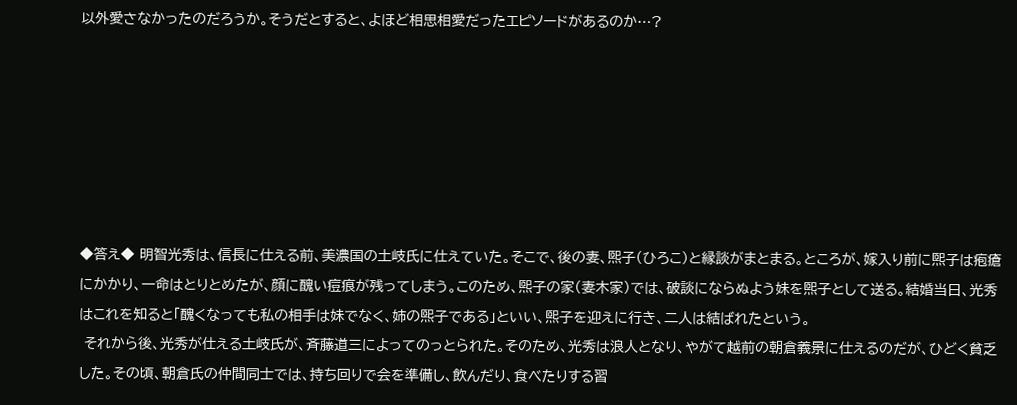以外愛さなかったのだろうか。そうだとすると、よほど相思相愛だったエピソードがあるのか…?







◆答え◆ 明智光秀は、信長に仕える前、美濃国の土岐氏に仕えていた。そこで、後の妻、煕子(ひろこ)と縁談がまとまる。ところが、嫁入り前に煕子は疱瘡にかかり、一命はとりとめたが、顔に醜い痘痕が残ってしまう。このため、煕子の家(妻木家)では、破談にならぬよう妹を煕子として送る。結婚当日、光秀はこれを知ると「醜くなっても私の相手は妹でなく、姉の煕子である」といい、煕子を迎えに行き、二人は結ばれたという。
 それから後、光秀が仕える土岐氏が、斉藤道三によってのっとられた。そのため、光秀は浪人となり、やがて越前の朝倉義景に仕えるのだが、ひどく貧乏した。その頃、朝倉氏の仲間同士では、持ち回りで会を準備し、飲んだり、食べたりする習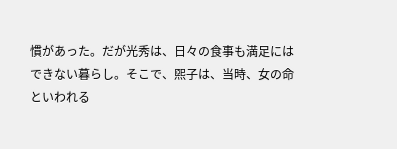慣があった。だが光秀は、日々の食事も満足にはできない暮らし。そこで、煕子は、当時、女の命といわれる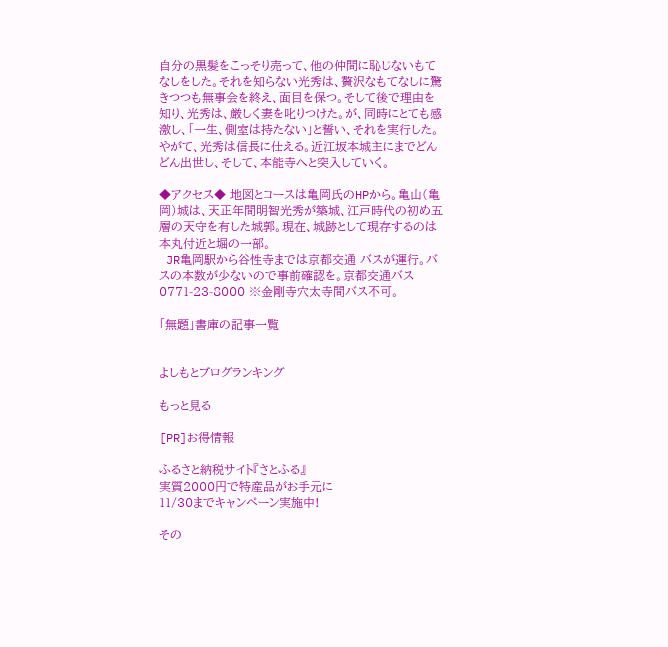自分の黒髪をこっそり売って、他の仲間に恥じないもてなしをした。それを知らない光秀は、贅沢なもてなしに驚きつつも無事会を終え、面目を保つ。そして後で理由を知り、光秀は、厳しく妻を叱りつけた。が、同時にとても感激し、「一生、側室は持たない」と誓い、それを実行した。やがて、光秀は信長に仕える。近江坂本城主にまでどんどん出世し、そして、本能寺へと突入していく。

◆アクセス◆ 地図とコースは亀岡氏のHPから。亀山(亀岡)城は、天正年間明智光秀が築城、江戸時代の初め五層の天守を有した城郭。現在、城跡として現存するのは本丸付近と堀の一部。
 JR亀岡駅から谷性寺までは京都交通 バスが運行。バスの本数が少ないので事前確認を。京都交通バス 0771-23-8000 ※金剛寺穴太寺間バス不可。

「無題」書庫の記事一覧


よしもとブログランキング

もっと見る

[PR]お得情報

ふるさと納税サイト『さとふる』
実質2000円で特産品がお手元に
11/30までキャンペーン実施中!

その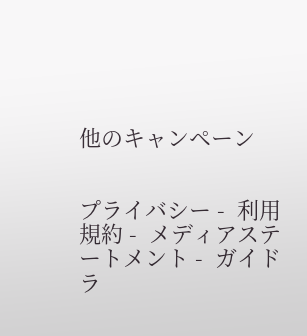他のキャンペーン


プライバシー -  利用規約 -  メディアステートメント -  ガイドラ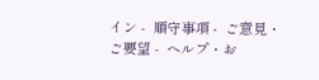イン -  順守事項 -  ご意見・ご要望 -  ヘルプ・お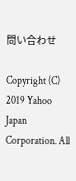問い合わせ

Copyright (C) 2019 Yahoo Japan Corporation. All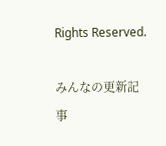Rights Reserved.

みんなの更新記事